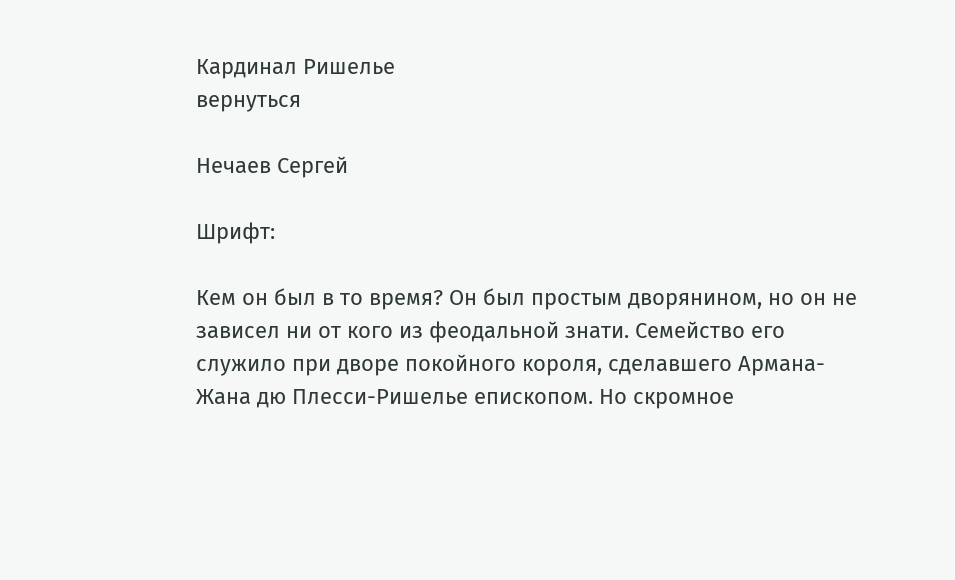Кардинал Ришелье
вернуться

Нечаев Сергей

Шрифт:

Кем он был в то время? Он был простым дворянином, но он не зависел ни от кого из феодальной знати. Семейство его служило при дворе покойного короля, сделавшего Армана-Жана дю Плесси-Ришелье епископом. Но скромное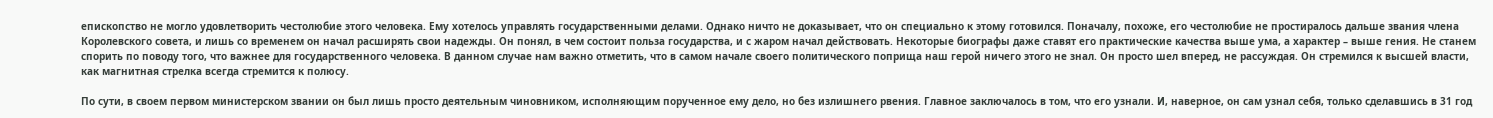епископство не могло удовлетворить честолюбие этого человека. Ему хотелось управлять государственными делами. Однако ничто не доказывает, что он специально к этому готовился. Поначалу, похоже, его честолюбие не простиралось дальше звания члена Королевского совета, и лишь со временем он начал расширять свои надежды. Он понял, в чем состоит польза государства, и с жаром начал действовать. Некоторые биографы даже ставят его практические качества выше ума, а характер – выше гения. Не станем спорить по поводу того, что важнее для государственного человека. В данном случае нам важно отметить, что в самом начале своего политического поприща наш герой ничего этого не знал. Он просто шел вперед, не рассуждая. Он стремился к высшей власти, как магнитная стрелка всегда стремится к полюсу.

По сути, в своем первом министерском звании он был лишь просто деятельным чиновником, исполняющим порученное ему дело, но без излишнего рвения. Главное заключалось в том, что его узнали. И, наверное, он сам узнал себя, только сделавшись в 31 год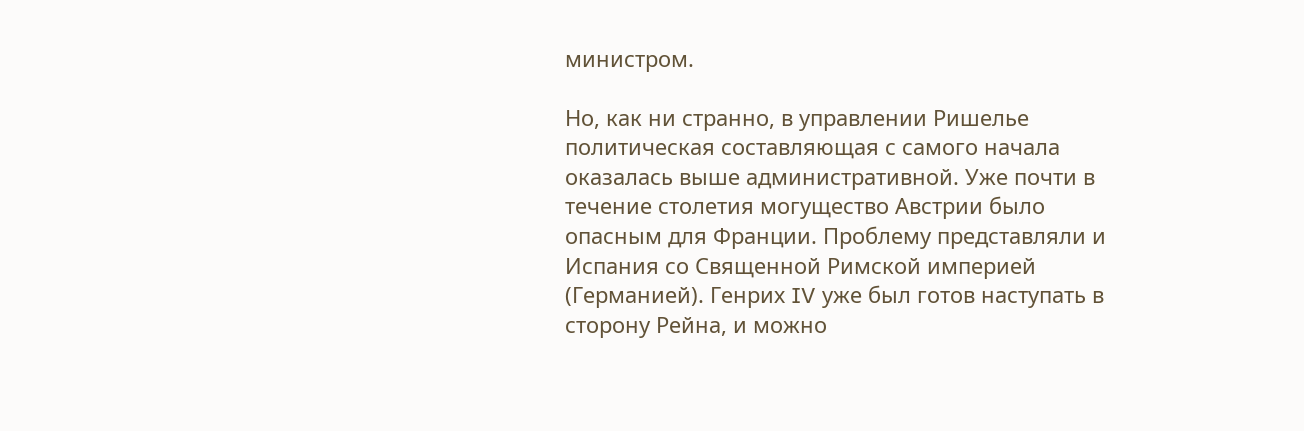министром.

Но, как ни странно, в управлении Ришелье политическая составляющая с самого начала оказалась выше административной. Уже почти в течение столетия могущество Австрии было опасным для Франции. Проблему представляли и Испания со Священной Римской империей (Германией). Генрих IV уже был готов наступать в сторону Рейна, и можно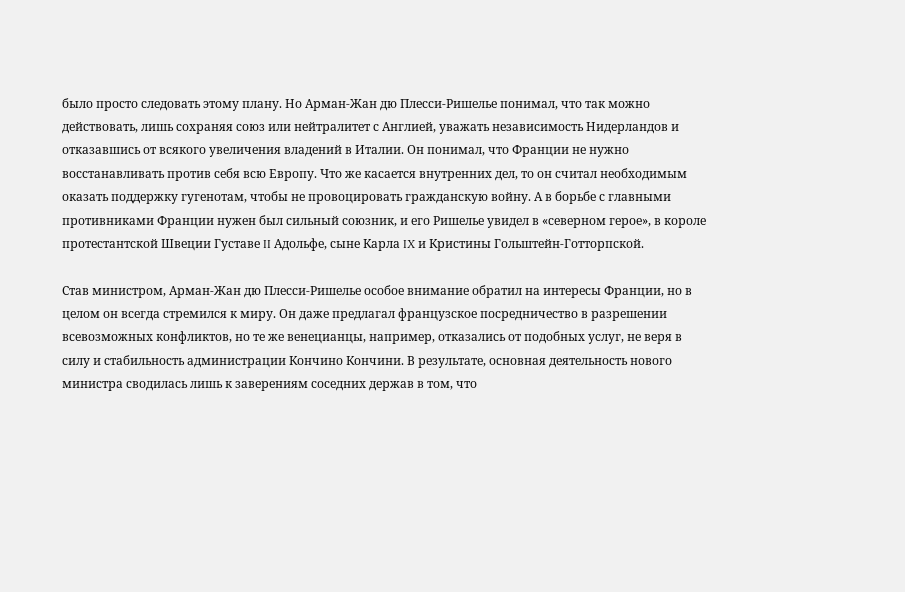было просто следовать этому плану. Но Арман-Жан дю Плесси-Ришелье понимал, что так можно действовать, лишь сохраняя союз или нейтралитет с Англией, уважать независимость Нидерландов и отказавшись от всякого увеличения владений в Италии. Он понимал, что Франции не нужно восстанавливать против себя всю Европу. Что же касается внутренних дел, то он считал необходимым оказать поддержку гугенотам, чтобы не провоцировать гражданскую войну. А в борьбе с главными противниками Франции нужен был сильный союзник, и его Ришелье увидел в «северном герое», в короле протестантской Швеции Густаве II Адольфе, сыне Карла IX и Кристины Гольштейн-Готторпской.

Став министром, Арман-Жан дю Плесси-Ришелье особое внимание обратил на интересы Франции, но в целом он всегда стремился к миру. Он даже предлагал французское посредничество в разрешении всевозможных конфликтов, но те же венецианцы, например, отказались от подобных услуг, не веря в силу и стабильность администрации Кончино Кончини. В результате, основная деятельность нового министра сводилась лишь к заверениям соседних держав в том, что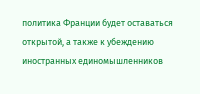политика Франции будет оставаться открытой, а также к убеждению иностранных единомышленников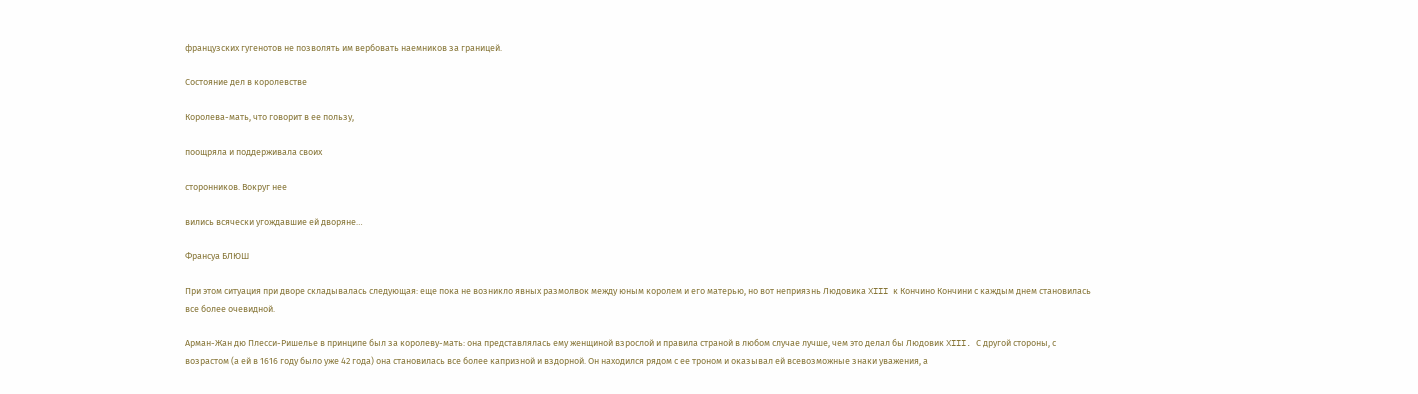французских гугенотов не позволять им вербовать наемников за границей.

Состояние дел в королевстве

Королева-мать, что говорит в ее пользу,

поощряла и поддерживала своих

сторонников. Вокруг нее

вились всячески угождавшие ей дворяне…

Франсуа БЛЮШ

При этом ситуация при дворе складывалась следующая: еще пока не возникло явных размолвок между юным королем и его матерью, но вот неприязнь Людовика XIII к Кончино Кончини с каждым днем становилась все более очевидной.

Арман-Жан дю Плесси-Ришелье в принципе был за королеву-мать: она представлялась ему женщиной взрослой и правила страной в любом случае лучше, чем это делал бы Людовик XIII. С другой стороны, с возрастом (а ей в 1616 году было уже 42 года) она становилась все более капризной и вздорной. Он находился рядом с ее троном и оказывал ей всевозможные знаки уважения, а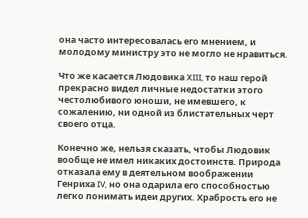она часто интересовалась его мнением, и молодому министру это не могло не нравиться.

Что же касается Людовика XIII, то наш герой прекрасно видел личные недостатки этого честолюбивого юноши, не имевшего, к сожалению, ни одной из блистательных черт своего отца.

Конечно же, нельзя сказать, чтобы Людовик вообще не имел никаких достоинств. Природа отказала ему в деятельном воображении Генриха IV, но она одарила его способностью легко понимать идеи других. Храбрость его не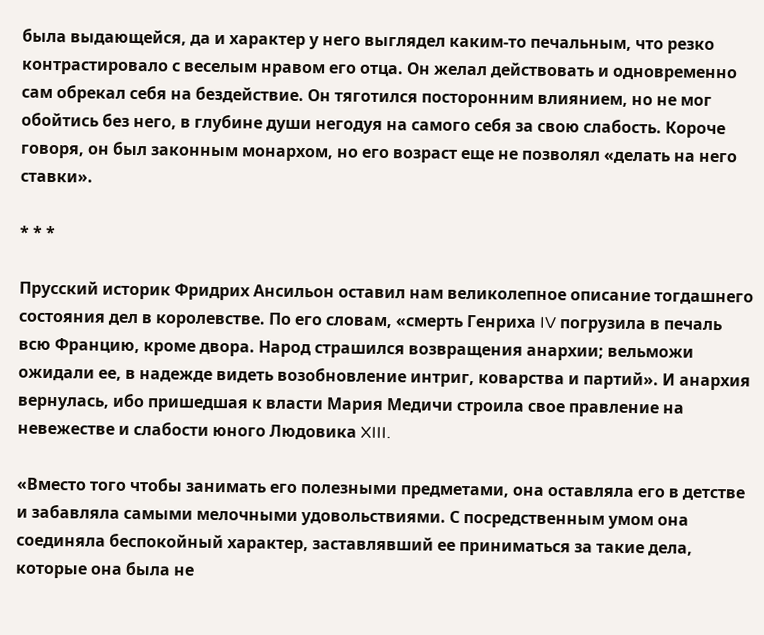была выдающейся, да и характер у него выглядел каким-то печальным, что резко контрастировало с веселым нравом его отца. Он желал действовать и одновременно сам обрекал себя на бездействие. Он тяготился посторонним влиянием, но не мог обойтись без него, в глубине души негодуя на самого себя за свою слабость. Короче говоря, он был законным монархом, но его возраст еще не позволял «делать на него ставки».

* * *

Прусский историк Фридрих Ансильон оставил нам великолепное описание тогдашнего состояния дел в королевстве. По его словам, «смерть Генриха IV погрузила в печаль всю Францию, кроме двора. Народ страшился возвращения анархии; вельможи ожидали ее, в надежде видеть возобновление интриг, коварства и партий». И анархия вернулась, ибо пришедшая к власти Мария Медичи строила свое правление на невежестве и слабости юного Людовика XIII.

«Вместо того чтобы занимать его полезными предметами, она оставляла его в детстве и забавляла самыми мелочными удовольствиями. С посредственным умом она соединяла беспокойный характер, заставлявший ее приниматься за такие дела, которые она была не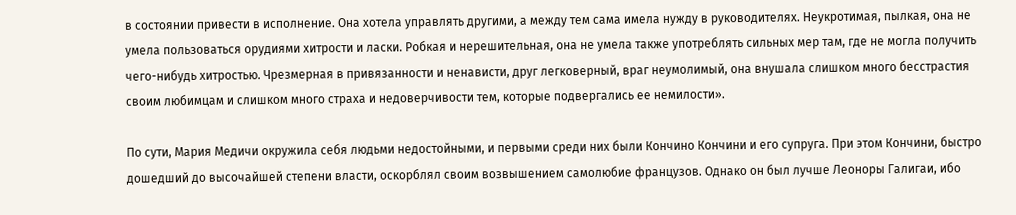в состоянии привести в исполнение. Она хотела управлять другими, а между тем сама имела нужду в руководителях. Неукротимая, пылкая, она не умела пользоваться орудиями хитрости и ласки. Робкая и нерешительная, она не умела также употреблять сильных мер там, где не могла получить чего-нибудь хитростью. Чрезмерная в привязанности и ненависти, друг легковерный, враг неумолимый, она внушала слишком много бесстрастия своим любимцам и слишком много страха и недоверчивости тем, которые подвергались ее немилости».

По сути, Мария Медичи окружила себя людьми недостойными, и первыми среди них были Кончино Кончини и его супруга. При этом Кончини, быстро дошедший до высочайшей степени власти, оскорблял своим возвышением самолюбие французов. Однако он был лучше Леоноры Галигаи, ибо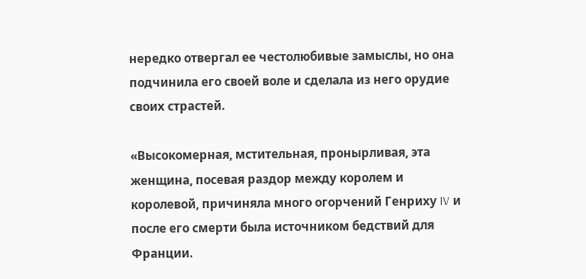нередко отвергал ее честолюбивые замыслы, но она подчинила его своей воле и сделала из него орудие своих страстей.

«Высокомерная, мстительная, пронырливая, эта женщина, посевая раздор между королем и королевой, причиняла много огорчений Генриху IV и после его смерти была источником бедствий для Франции.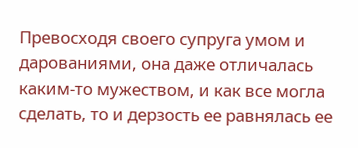Превосходя своего супруга умом и дарованиями, она даже отличалась каким-то мужеством, и как все могла сделать, то и дерзость ее равнялась ее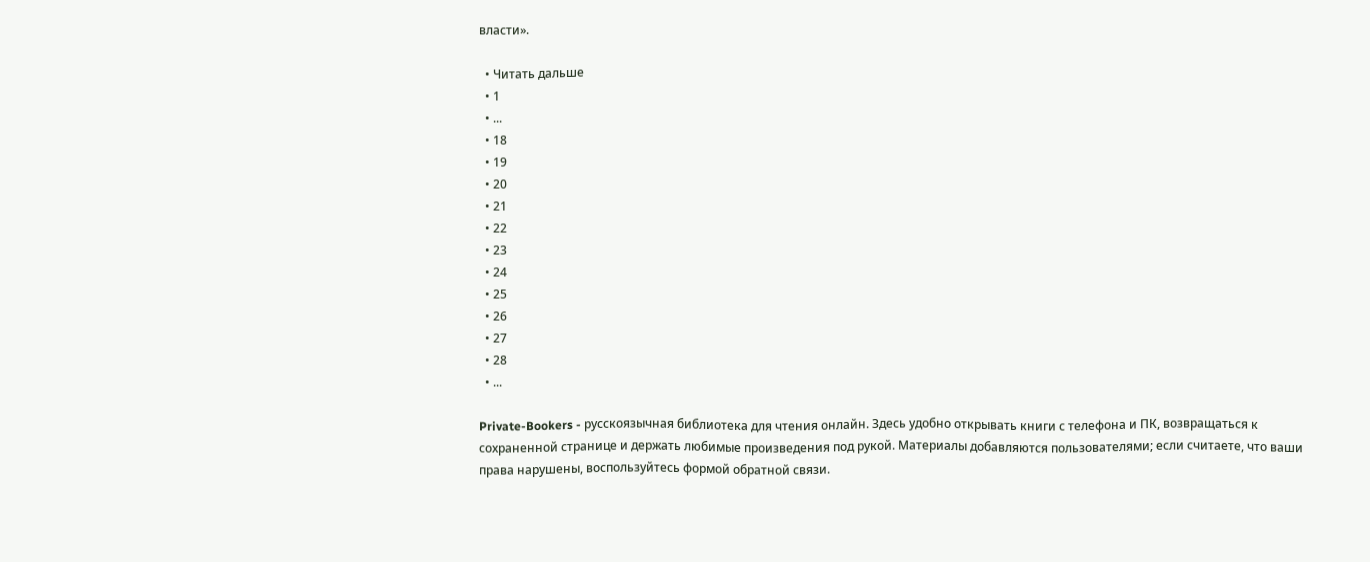власти».

  • Читать дальше
  • 1
  • ...
  • 18
  • 19
  • 20
  • 21
  • 22
  • 23
  • 24
  • 25
  • 26
  • 27
  • 28
  • ...

Private-Bookers - русскоязычная библиотека для чтения онлайн. Здесь удобно открывать книги с телефона и ПК, возвращаться к сохраненной странице и держать любимые произведения под рукой. Материалы добавляются пользователями; если считаете, что ваши права нарушены, воспользуйтесь формой обратной связи.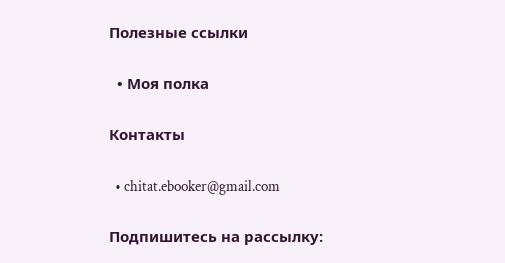Полезные ссылки

  • Моя полка

Контакты

  • chitat.ebooker@gmail.com

Подпишитесь на рассылку: